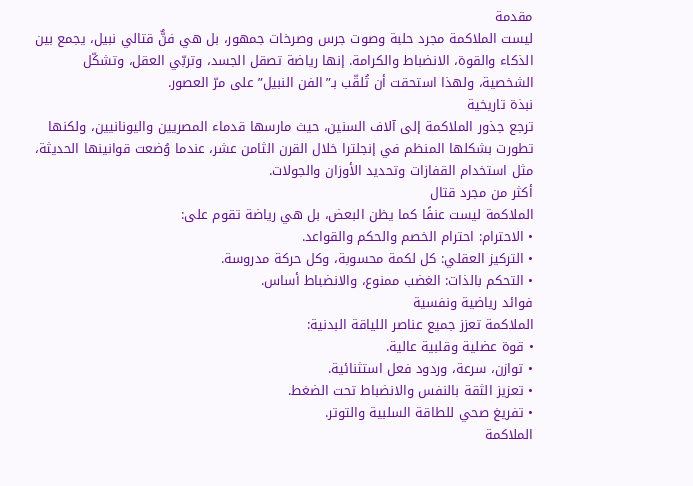مقدمة
ليست الملاكمة مجرد حلبة وصوت جرس وصرخات جمهور، بل هي فنٌّ قتالي نبيل، يجمع بين الذكاء والقوة، الانضباط والكرامة. إنها رياضة تصقل الجسد، وتربّي العقل، وتشكّل الشخصية، ولهذا استحقت أن تُلقّب بـ”الفن النبيل” على مرّ العصور.
نبذة تاريخية
ترجع جذور الملاكمة إلى آلاف السنين، حيث مارسها قدماء المصريين واليونانيين، ولكنها تطورت بشكلها المنظم في إنجلترا خلال القرن الثامن عشر، عندما وُضعت قوانينها الحديثة، مثل استخدام القفازات وتحديد الأوزان والجولات.
أكثر من مجرد قتال
الملاكمة ليست عنفًا كما يظن البعض، بل هي رياضة تقوم على:
• الاحترام: احترام الخصم والحكم والقواعد.
• التركيز العقلي: كل لكمة محسوبة، وكل حركة مدروسة.
• التحكم بالذات: الغضب ممنوع، والانضباط أساس.
فوائد رياضية ونفسية
الملاكمة تعزز جميع عناصر اللياقة البدنية:
• قوة عضلية وقلبية عالية.
• توازن، سرعة، وردود فعل استثنائية.
• تعزيز الثقة بالنفس والانضباط تحت الضغط.
• تفريغ صحي للطاقة السلبية والتوتر.
الملاكمة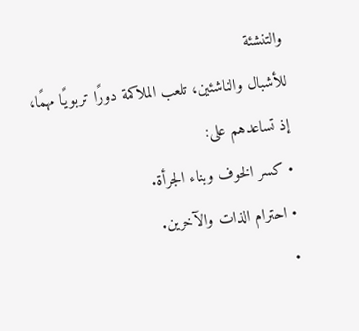والتنشئة
للأشبال والناشئين، تلعب الملاكمة دورًا تربويًا مهمًا، إذ تساعدهم على:
• كسر الخوف وبناء الجرأة.
• احترام الذات والآخرين.
•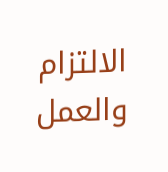الالتزام والعمل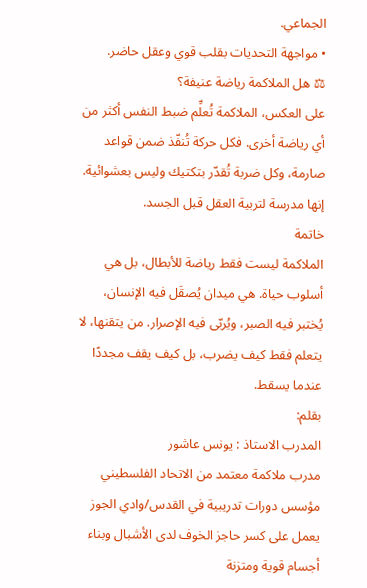الجماعي.
• مواجهة التحديات بقلب قوي وعقل حاضر.
⚖ هل الملاكمة رياضة عنيفة؟
على العكس، الملاكمة تُعلِّم ضبط النفس أكثر من أي رياضة أخرى. فكل حركة تُنفّذ ضمن قواعد صارمة، وكل ضربة تُقدّر بتكتيك وليس بعشوائية. إنها مدرسة لتربية العقل قبل الجسد.
خاتمة
الملاكمة ليست فقط رياضة للأبطال، بل هي أسلوب حياة. هي ميدان يُصقَل فيه الإنسان، يُختبر فيه الصبر، ويُربّى فيه الإصرار. من يتقنها، لا يتعلم فقط كيف يضرب، بل كيف يقف مجددًا عندما يسقط.
بقلم:
المدرب الاستاذ : يونس عاشور
مدرب ملاكمة معتمد من الاتحاد الفلسطيني
مؤسس دورات تدريبية في القدس/وادي الجوز
يعمل على كسر حاجز الخوف لدى الأشبال وبناء أجسام قوية ومتزنة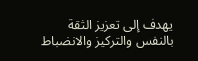يهدف إلى تعزيز الثقة بالنفس والتركيز والانضباط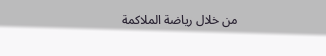من خلال رياضة الملاكمة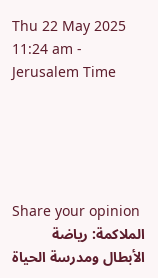Thu 22 May 2025 11:24 am - Jerusalem Time





Share your opinion
الملاكمة: رياضة الأبطال ومدرسة الحياة